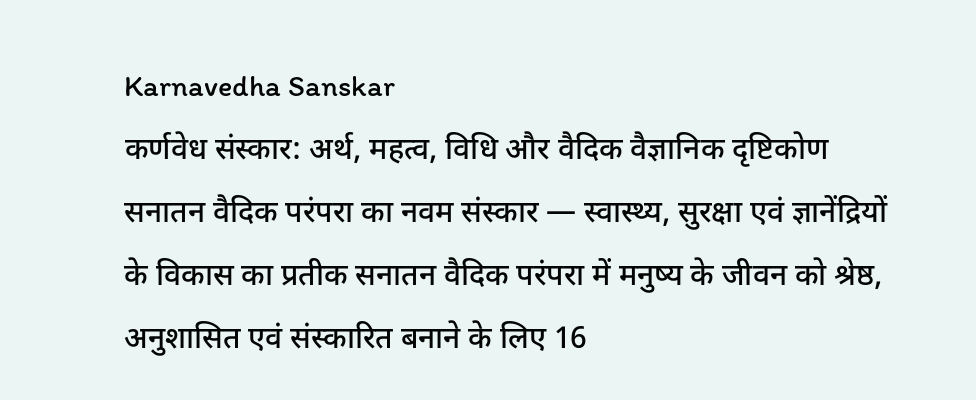Karnavedha Sanskar
कर्णवेध संस्कार: अर्थ, महत्व, विधि और वैदिक वैज्ञानिक दृष्टिकोण सनातन वैदिक परंपरा का नवम संस्कार — स्वास्थ्य, सुरक्षा एवं ज्ञानेंद्रियों के विकास का प्रतीक सनातन वैदिक परंपरा में मनुष्य के जीवन को श्रेष्ठ, अनुशासित एवं संस्कारित बनाने के लिए 16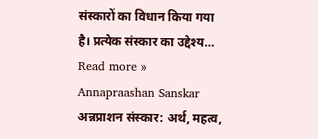संस्कारों का विधान किया गया है। प्रत्येक संस्कार का उद्देश्य… Read more »
Annapraashan Sanskar
अन्नप्राशन संस्कार: अर्थ, महत्व,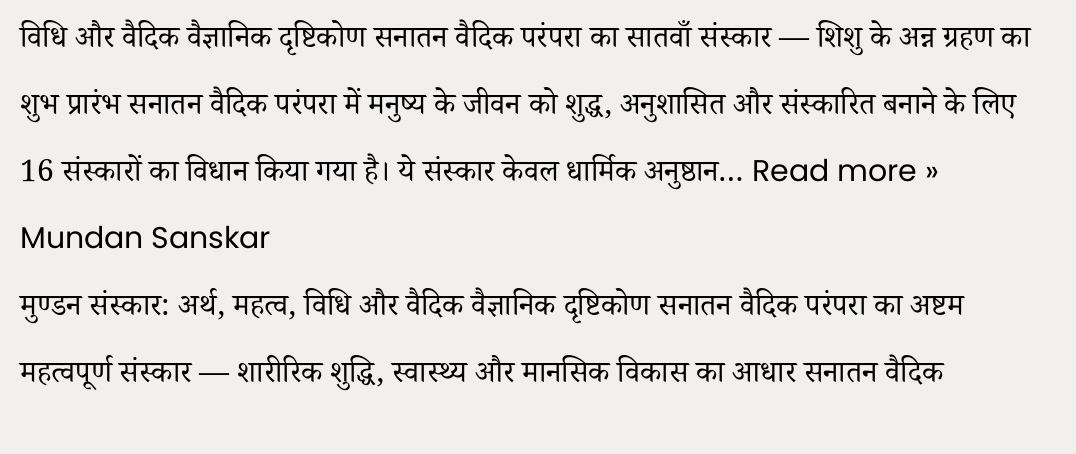विधि और वैदिक वैज्ञानिक दृष्टिकोण सनातन वैदिक परंपरा का सातवाँ संस्कार — शिशु के अन्न ग्रहण का शुभ प्रारंभ सनातन वैदिक परंपरा में मनुष्य के जीवन को शुद्ध, अनुशासित और संस्कारित बनाने के लिए 16 संस्कारों का विधान किया गया है। ये संस्कार केवल धार्मिक अनुष्ठान… Read more »
Mundan Sanskar
मुण्डन संस्कार: अर्थ, महत्व, विधि और वैदिक वैज्ञानिक दृष्टिकोण सनातन वैदिक परंपरा का अष्टम महत्वपूर्ण संस्कार — शारीरिक शुद्धि, स्वास्थ्य और मानसिक विकास का आधार सनातन वैदिक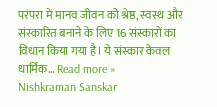परंपरा में मानव जीवन को श्रेष्ठ, स्वस्थ और संस्कारित बनाने के लिए 16 संस्कारों का विधान किया गया है। ये संस्कार केवल धार्मिक… Read more »
Nishkraman Sanskar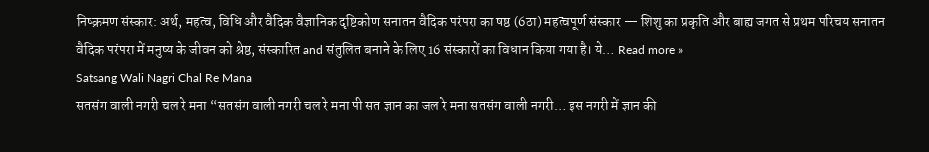निष्क्रमण संस्कार: अर्थ, महत्व, विधि और वैदिक वैज्ञानिक दृष्टिकोण सनातन वैदिक परंपरा का षष्ठ (6ठा) महत्वपूर्ण संस्कार — शिशु का प्रकृति और बाह्य जगत से प्रथम परिचय सनातन वैदिक परंपरा में मनुष्य के जीवन को श्रेष्ठ, संस्कारित and संतुलित बनाने के लिए 16 संस्कारों का विधान किया गया है। ये… Read more »
Satsang Wali Nagri Chal Re Mana
सतसंग वाली नगरी चल रे मना “सतसंग वाली नगरी चल रे मना पी सत ज्ञान का जल रे मना सतसंग वाली नगरी… इस नगरी में ज्ञान की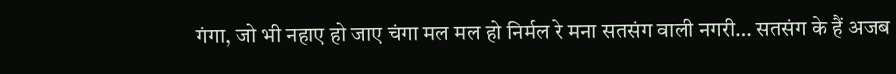गंगा, जो भी नहाए हो जाए चंगा मल मल हो निर्मल रे मना सतसंग वाली नगरी… सतसंग के हैं अजब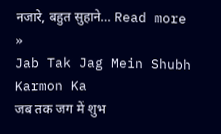नजारे, बहुत सुहाने… Read more »
Jab Tak Jag Mein Shubh Karmon Ka
जब तक जग में शुभ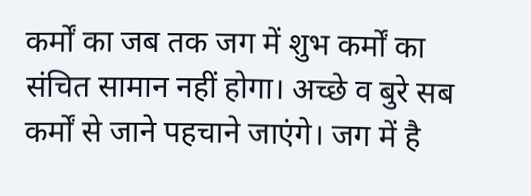कर्मों का जब तक जग में शुभ कर्मों का संचित सामान नहीं होगा। अच्छे व बुरे सब कर्मों से जाने पहचाने जाएंगे। जग में है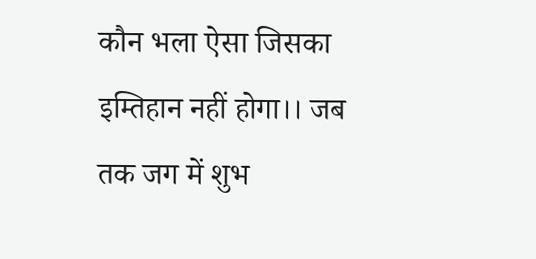कौन भला ऐसा जिसका इम्तिहान नहीं होगा।। जब तक जग में शुभ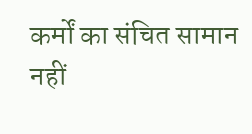कर्मों का संचित सामान नहीं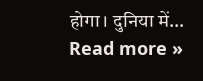होगा। दुनिया में… Read more »